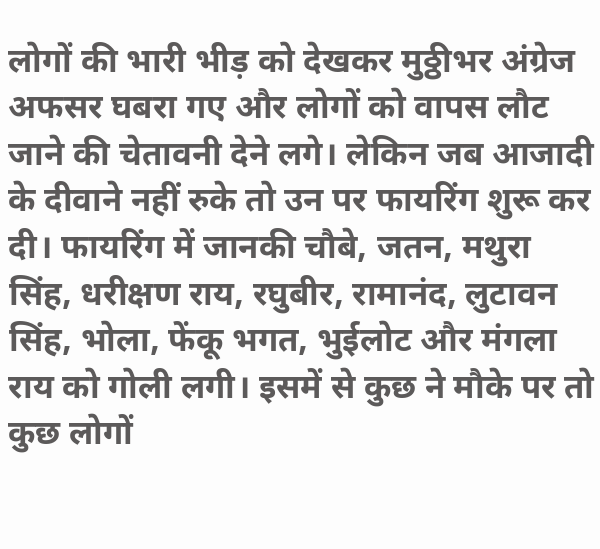लोगों की भारी भीड़ को देखकर मुठ्ठीभर अंग्रेज अफसर घबरा गए और लोगों को वापस लौट जाने की चेतावनी देने लगे। लेकिन जब आजादी के दीवाने नहीं रुके तो उन पर फायरिंग शुरू कर दी। फायरिंग में जानकी चौबे, जतन, मथुरा सिंह, धरीक्षण राय, रघुबीर, रामानंद, लुटावन सिंह, भोला, फेंकू भगत, भुईलोट और मंगला राय को गोली लगी। इसमें से कुछ ने मौके पर तो कुछ लोगों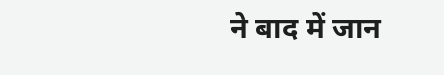ने बाद में जान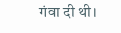गंवा दी थी।